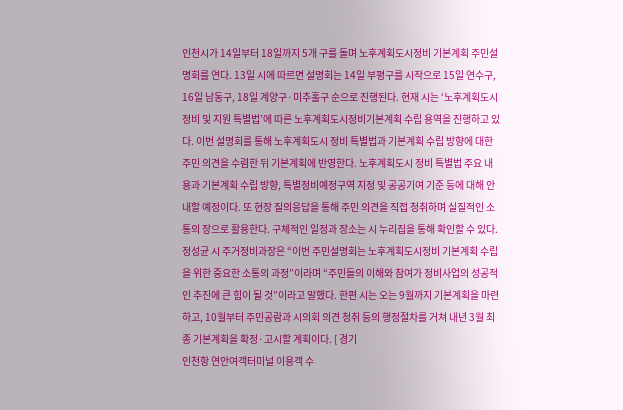인천시가 14일부터 18일까지 5개 구를 돌며 노후계획도시정비 기본계획 주민설명회를 연다. 13일 시에 따르면 설명회는 14일 부평구를 시작으로 15일 연수구, 16일 남동구, 18일 계양구·미추홀구 순으로 진행된다. 현재 시는 ‘노후계획도시 정비 및 지원 특별법’에 따른 노후계획도시정비기본계획 수립 용역을 진행하고 있다. 이번 설명회를 통해 노후계획도시 정비 특별법과 기본계획 수립 방향에 대한 주민 의견을 수렴한 뒤 기본계획에 반영한다. 노후계획도시 정비 특별법 주요 내용과 기본계획 수립 방향, 특별정비예정구역 지정 및 공공기여 기준 등에 대해 안내할 예정이다. 또 현장 질의응답을 통해 주민 의견을 직접 청취하며 실질적인 소통의 장으로 활용한다. 구체적인 일정과 장소는 시 누리집을 통해 확인할 수 있다. 정성균 시 주거정비과장은 “이번 주민설명회는 노후계획도시정비 기본계획 수립을 위한 중요한 소통의 과정”이라며 “주민들의 이해와 참여가 정비사업의 성공적인 추진에 큰 힘이 될 것”이라고 말했다. 한편 시는 오는 9월까지 기본계획을 마련하고, 10월부터 주민공람과 시의회 의견 청취 등의 행정절차를 거쳐 내년 3월 최종 기본계획을 확정·고시할 계획이다. [ 경기
인천항 연안여객터미널 이용객 수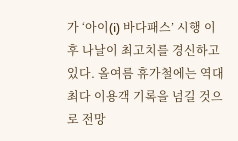가 ‘아이(i) 바다패스’ 시행 이후 나날이 최고치를 경신하고 있다. 올여름 휴가철에는 역대 최다 이용객 기록을 넘길 것으로 전망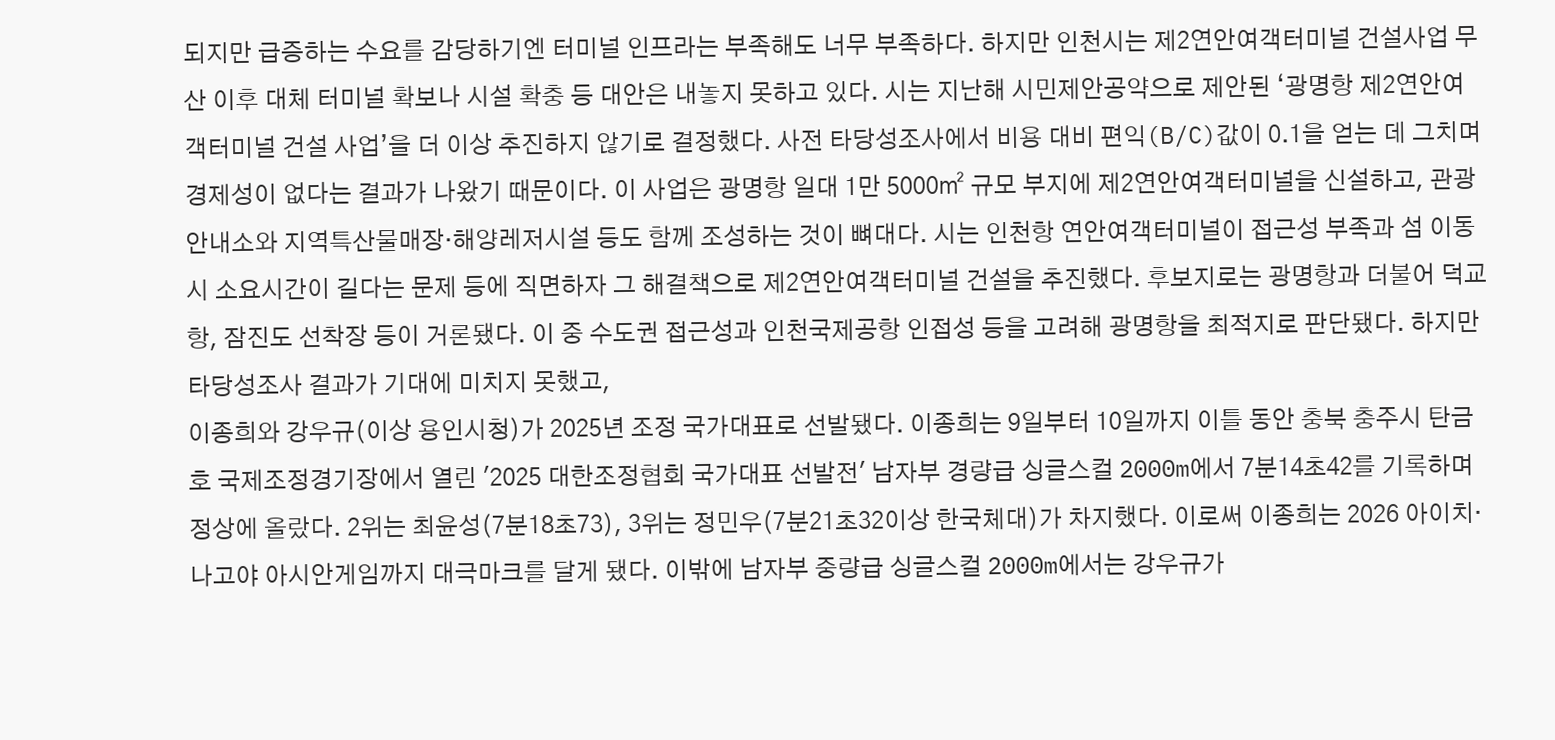되지만 급증하는 수요를 감당하기엔 터미널 인프라는 부족해도 너무 부족하다. 하지만 인천시는 제2연안여객터미널 건설사업 무산 이후 대체 터미널 확보나 시설 확충 등 대안은 내놓지 못하고 있다. 시는 지난해 시민제안공약으로 제안된 ‘광명항 제2연안여객터미널 건설 사업’을 더 이상 추진하지 않기로 결정했다. 사전 타당성조사에서 비용 대비 편익(B/C)값이 0.1을 얻는 데 그치며 경제성이 없다는 결과가 나왔기 때문이다. 이 사업은 광명항 일대 1만 5000㎡ 규모 부지에 제2연안여객터미널을 신설하고, 관광안내소와 지역특산물매장·해양레저시설 등도 함께 조성하는 것이 뼈대다. 시는 인천항 연안여객터미널이 접근성 부족과 섬 이동 시 소요시간이 길다는 문제 등에 직면하자 그 해결책으로 제2연안여객터미널 건설을 추진했다. 후보지로는 광명항과 더불어 덕교항, 잠진도 선착장 등이 거론됐다. 이 중 수도권 접근성과 인천국제공항 인접성 등을 고려해 광명항을 최적지로 판단됐다. 하지만 타당성조사 결과가 기대에 미치지 못했고,
이종희와 강우규(이상 용인시청)가 2025년 조정 국가대표로 선발됐다. 이종희는 9일부터 10일까지 이틀 동안 충북 충주시 탄금호 국제조정경기장에서 열린 '2025 대한조정협회 국가대표 선발전' 남자부 경량급 싱글스컬 2000m에서 7분14초42를 기록하며 정상에 올랐다. 2위는 최윤성(7분18초73), 3위는 정민우(7분21초32이상 한국체대)가 차지했다. 이로써 이종희는 2026 아이치·나고야 아시안게임까지 대극마크를 달게 됐다. 이밖에 남자부 중량급 싱글스컬 2000m에서는 강우규가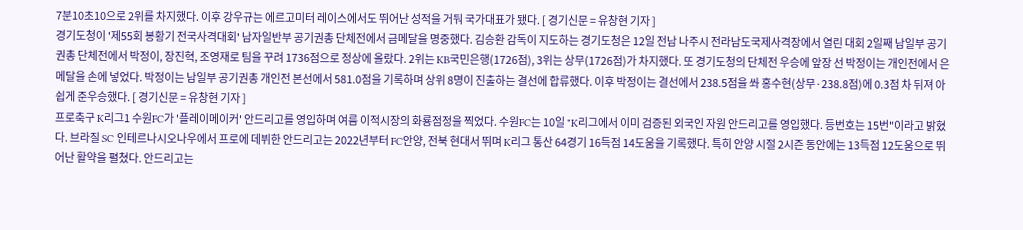7분10초10으로 2위를 차지했다. 이후 강우규는 에르고미터 레이스에서도 뛰어난 성적을 거둬 국가대표가 됐다. [ 경기신문 = 유창현 기자 ]
경기도청이 '제55회 봉황기 전국사격대회' 남자일반부 공기권총 단체전에서 금메달을 명중했다. 김승환 감독이 지도하는 경기도청은 12일 전남 나주시 전라남도국제사격장에서 열린 대회 2일째 남일부 공기권총 단체전에서 박정이, 장진혁, 조영재로 팀을 꾸려 1736점으로 정상에 올랐다. 2위는 KB국민은행(1726점), 3위는 상무(1726점)가 차지했다. 또 경기도청의 단체전 우승에 앞장 선 박정이는 개인전에서 은메달을 손에 넣었다. 박정이는 남일부 공기권총 개인전 본선에서 581.0점을 기록하며 상위 8명이 진출하는 결선에 합류했다. 이후 박정이는 결선에서 238.5점을 쏴 홍수현(상무·238.8점)에 0.3점 차 뒤져 아쉽게 준우승했다. [ 경기신문 = 유창현 기자 ]
프로축구 K리그1 수원FC가 '플레이메이커' 안드리고를 영입하며 여름 이적시장의 화룡점정을 찍었다. 수원FC는 10일 "K리그에서 이미 검증된 외국인 자원 안드리고를 영입했다. 등번호는 15번"이라고 밝혔다. 브라질 SC 인테르나시오나우에서 프로에 데뷔한 안드리고는 2022년부터 FC안양, 전북 현대서 뛰며 K리그 통산 64경기 16득점 14도움을 기록했다. 특히 안양 시절 2시즌 동안에는 13득점 12도움으로 뛰어난 활약을 펼쳤다. 안드리고는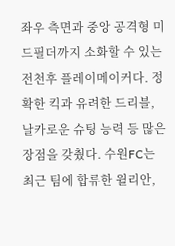좌우 측면과 중앙 공격형 미드필더까지 소화할 수 있는 전천후 플레이메이커다. 정확한 킥과 유려한 드리블, 날카로운 슈팅 능력 등 많은 장점을 갖췄다. 수원FC는 최근 팀에 합류한 윌리안,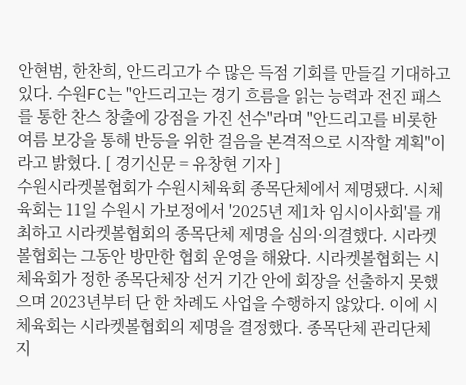안현범, 한찬희, 안드리고가 수 많은 득점 기회를 만들길 기대하고 있다. 수원FC는 "안드리고는 경기 흐름을 읽는 능력과 전진 패스를 통한 찬스 창출에 강점을 가진 선수"라며 "안드리고를 비롯한 여름 보강을 통해 반등을 위한 걸음을 본격적으로 시작할 계획"이라고 밝혔다. [ 경기신문 = 유창현 기자 ]
수원시라켓볼협회가 수원시체육회 종목단체에서 제명됐다. 시체육회는 11일 수원시 가보정에서 '2025년 제1차 임시이사회'를 개최하고 시라켓볼협회의 종목단체 제명을 심의·의결했다. 시라켓볼협회는 그동안 방만한 협회 운영을 해왔다. 시라켓볼협회는 시체육회가 정한 종목단체장 선거 기간 안에 회장을 선출하지 못했으며 2023년부터 단 한 차례도 사업을 수행하지 않았다. 이에 시체육회는 시라켓볼협회의 제명을 결정했다. 종목단체 관리단체 지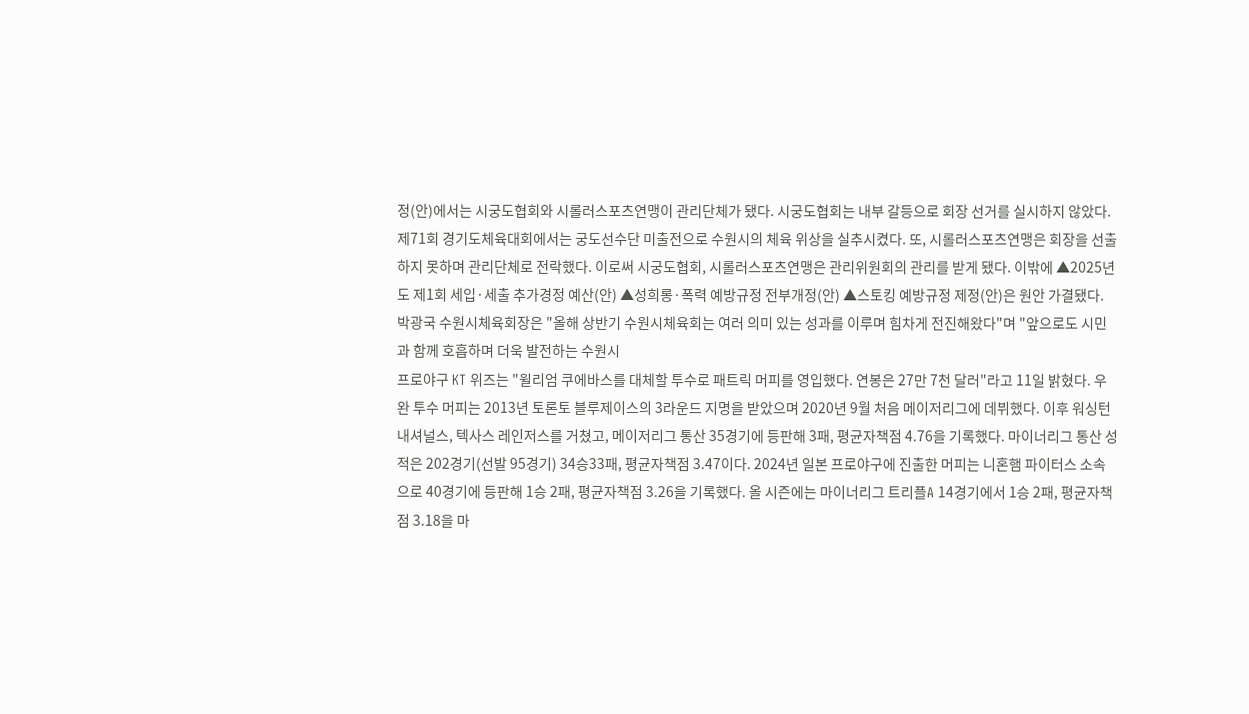정(안)에서는 시궁도협회와 시롤러스포츠연맹이 관리단체가 됐다. 시궁도협회는 내부 갈등으로 회장 선거를 실시하지 않았다. 제71회 경기도체육대회에서는 궁도선수단 미출전으로 수원시의 체육 위상을 실추시켰다. 또, 시롤러스포츠연맹은 회장을 선출하지 못하며 관리단체로 전락했다. 이로써 시궁도협회, 시롤러스포츠연맹은 관리위원회의 관리를 받게 됐다. 이밖에 ▲2025년도 제1회 세입·세출 추가경정 예산(안) ▲성희롱·폭력 예방규정 전부개정(안) ▲스토킹 예방규정 제정(안)은 원안 가결됐다. 박광국 수원시체육회장은 "올해 상반기 수원시체육회는 여러 의미 있는 성과를 이루며 힘차게 전진해왔다"며 "앞으로도 시민과 함께 호흡하며 더욱 발전하는 수원시
프로야구 KT 위즈는 "윌리엄 쿠에바스를 대체할 투수로 패트릭 머피를 영입했다. 연봉은 27만 7천 달러"라고 11일 밝혔다. 우완 투수 머피는 2013년 토론토 블루제이스의 3라운드 지명을 받았으며 2020년 9월 처음 메이저리그에 데뷔했다. 이후 워싱턴 내셔널스, 텍사스 레인저스를 거쳤고, 메이저리그 통산 35경기에 등판해 3패, 평균자책점 4.76을 기록했다. 마이너리그 통산 성적은 202경기(선발 95경기) 34승33패, 평균자책점 3.47이다. 2024년 일본 프로야구에 진출한 머피는 니혼햄 파이터스 소속으로 40경기에 등판해 1승 2패, 평균자책점 3.26을 기록했다. 올 시즌에는 마이너리그 트리플A 14경기에서 1승 2패, 평균자책점 3.18을 마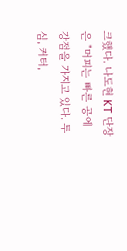크했다. 나도현 KT 단장은 "머피는 빠른 공에 강점을 가지고 있다. 투심, 커터,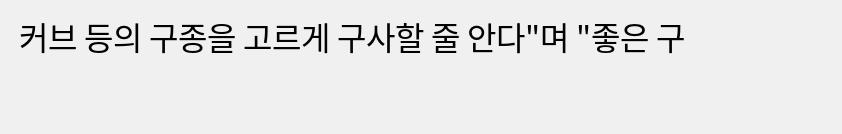커브 등의 구종을 고르게 구사할 줄 안다"며 "좋은 구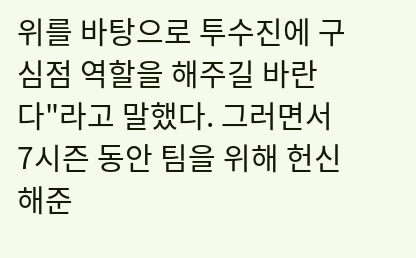위를 바탕으로 투수진에 구심점 역할을 해주길 바란다"라고 말했다. 그러면서 7시즌 동안 팀을 위해 헌신해준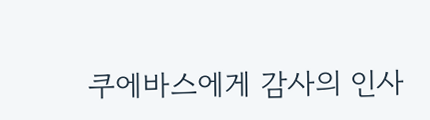쿠에바스에게 감사의 인사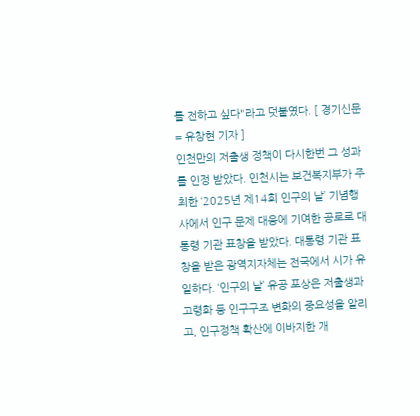를 전하고 싶다"라고 덧붙였다. [ 경기신문 = 유창현 기자 ]
인천만의 저출생 정책이 다시한번 그 성과를 인정 받았다. 인천시는 보건복지부가 주최한 ‘2025년 제14회 인구의 날’ 기념행사에서 인구 문제 대응에 기여한 공로로 대통령 기관 표창을 받았다. 대통령 기관 표창을 받은 광역지자체는 전국에서 시가 유일하다. ‘인구의 날’ 유공 포상은 저출생과 고령화 등 인구구조 변화의 중요성을 알리고, 인구정책 확산에 이바지한 개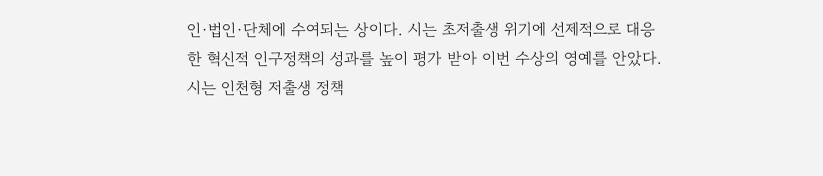인·법인·단체에 수여되는 상이다. 시는 초저출생 위기에 선제적으로 대응한 혁신적 인구정책의 성과를 높이 평가 받아 이번 수상의 영예를 안았다. 시는 인천형 저출생 정책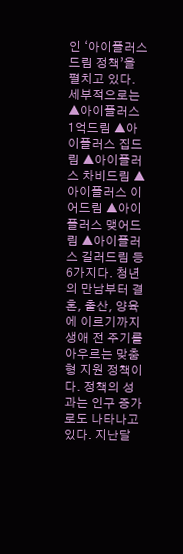인 ‘아이플러스 드림 정책’을 펼치고 있다. 세부적으로는 ▲아이플러스 1억드림 ▲아이플러스 집드림 ▲아이플러스 차비드림 ▲아이플러스 이어드림 ▲아이플러스 맺어드림 ▲아이플러스 길러드림 등 6가지다. 청년의 만남부터 결혼, 출산, 양육에 이르기까지 생애 전 주기를 아우르는 맞춤형 지원 정책이다. 정책의 성과는 인구 증가로도 나타나고 있다. 지난달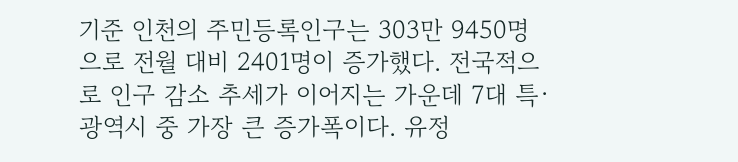기준 인천의 주민등록인구는 303만 9450명으로 전월 대비 2401명이 증가했다. 전국적으로 인구 감소 추세가 이어지는 가운데 7대 특·광역시 중 가장 큰 증가폭이다. 유정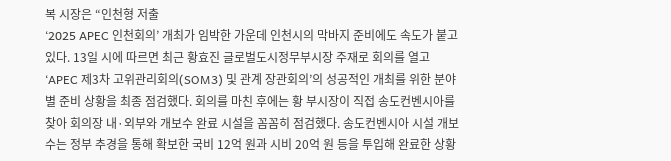복 시장은 “인천형 저출
‘2025 APEC 인천회의’ 개최가 임박한 가운데 인천시의 막바지 준비에도 속도가 붙고 있다. 13일 시에 따르면 최근 황효진 글로벌도시정무부시장 주재로 회의를 열고 ‘APEC 제3차 고위관리회의(SOM3) 및 관계 장관회의’의 성공적인 개최를 위한 분야별 준비 상황을 최종 점검했다. 회의를 마친 후에는 황 부시장이 직접 송도컨벤시아를 찾아 회의장 내·외부와 개보수 완료 시설을 꼼꼼히 점검했다. 송도컨벤시아 시설 개보수는 정부 추경을 통해 확보한 국비 12억 원과 시비 20억 원 등을 투입해 완료한 상황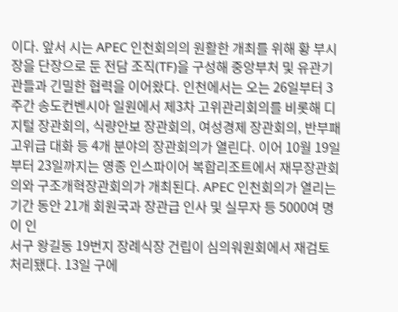이다. 앞서 시는 APEC 인천회의의 원활한 개최를 위해 황 부시장을 단장으로 둔 전담 조직(TF)을 구성해 중앙부처 및 유관기관들과 긴밀한 협력을 이어왔다. 인천에서는 오는 26일부터 3주간 송도컨벤시아 일원에서 제3차 고위관리회의를 비롯해 디지털 장관회의, 식량안보 장관회의, 여성경제 장관회의, 반부패 고위급 대화 등 4개 분야의 장관회의가 열린다. 이어 10월 19일부터 23일까지는 영종 인스파이어 복합리조트에서 재무장관회의와 구조개혁장관회의가 개최된다. APEC 인천회의가 열리는 기간 동안 21개 회원국과 장관급 인사 및 실무자 등 5000여 명이 인
서구 왕길동 19번지 장례식장 건립이 심의워원회에서 재검토 처리됐다. 13일 구에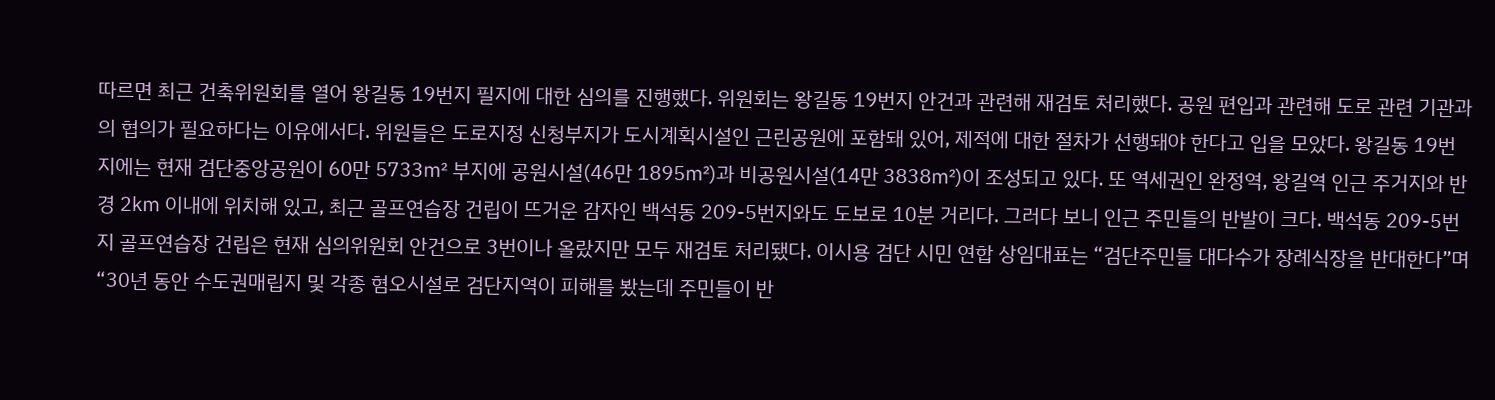따르면 최근 건축위원회를 열어 왕길동 19번지 필지에 대한 심의를 진행했다. 위원회는 왕길동 19번지 안건과 관련해 재검토 처리했다. 공원 편입과 관련해 도로 관련 기관과의 협의가 필요하다는 이유에서다. 위원들은 도로지정 신청부지가 도시계획시설인 근린공원에 포함돼 있어, 제적에 대한 절차가 선행돼야 한다고 입을 모았다. 왕길동 19번지에는 현재 검단중앙공원이 60만 5733㎡ 부지에 공원시설(46만 1895㎡)과 비공원시설(14만 3838㎡)이 조성되고 있다. 또 역세권인 완정역, 왕길역 인근 주거지와 반경 2㎞ 이내에 위치해 있고, 최근 골프연습장 건립이 뜨거운 감자인 백석동 209-5번지와도 도보로 10분 거리다. 그러다 보니 인근 주민들의 반발이 크다. 백석동 209-5번지 골프연습장 건립은 현재 심의위원회 안건으로 3번이나 올랐지만 모두 재검토 처리됐다. 이시용 검단 시민 연합 상임대표는 “검단주민들 대다수가 장례식장을 반대한다”며 “30년 동안 수도권매립지 및 각종 혐오시설로 검단지역이 피해를 봤는데 주민들이 반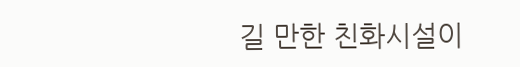길 만한 친화시설이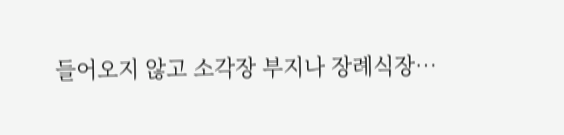들어오지 않고 소각장 부지나 장례식장…